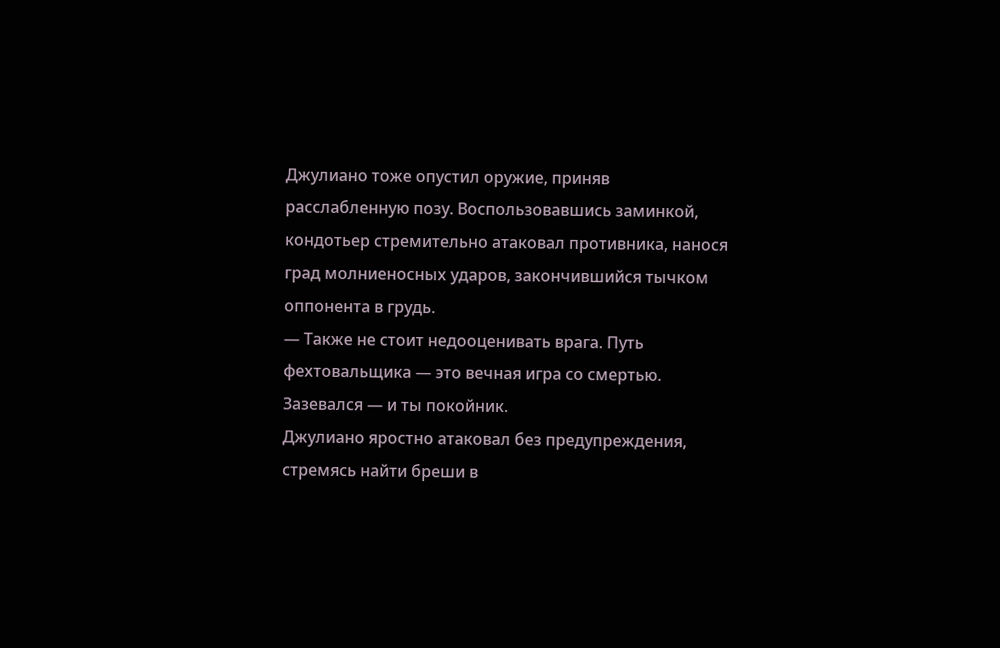Джулиано тоже опустил оружие, приняв расслабленную позу. Воспользовавшись заминкой, кондотьер стремительно атаковал противника, нанося град молниеносных ударов, закончившийся тычком оппонента в грудь.
— Также не стоит недооценивать врага. Путь фехтовальщика — это вечная игра со смертью. Зазевался — и ты покойник.
Джулиано яростно атаковал без предупреждения, стремясь найти бреши в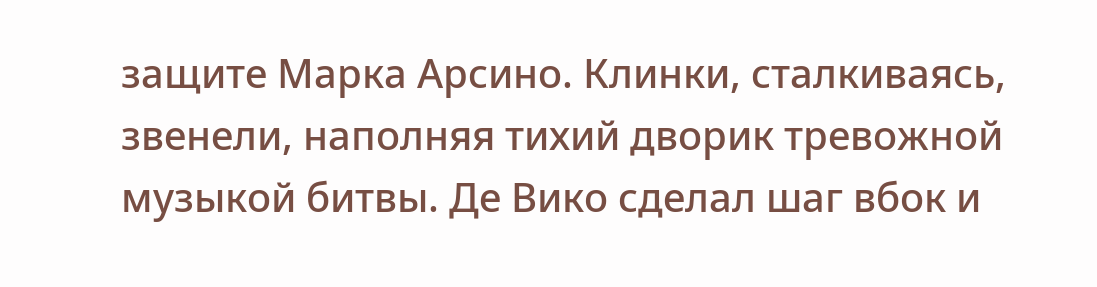защите Марка Арсино. Клинки, сталкиваясь, звенели, наполняя тихий дворик тревожной музыкой битвы. Де Вико сделал шаг вбок и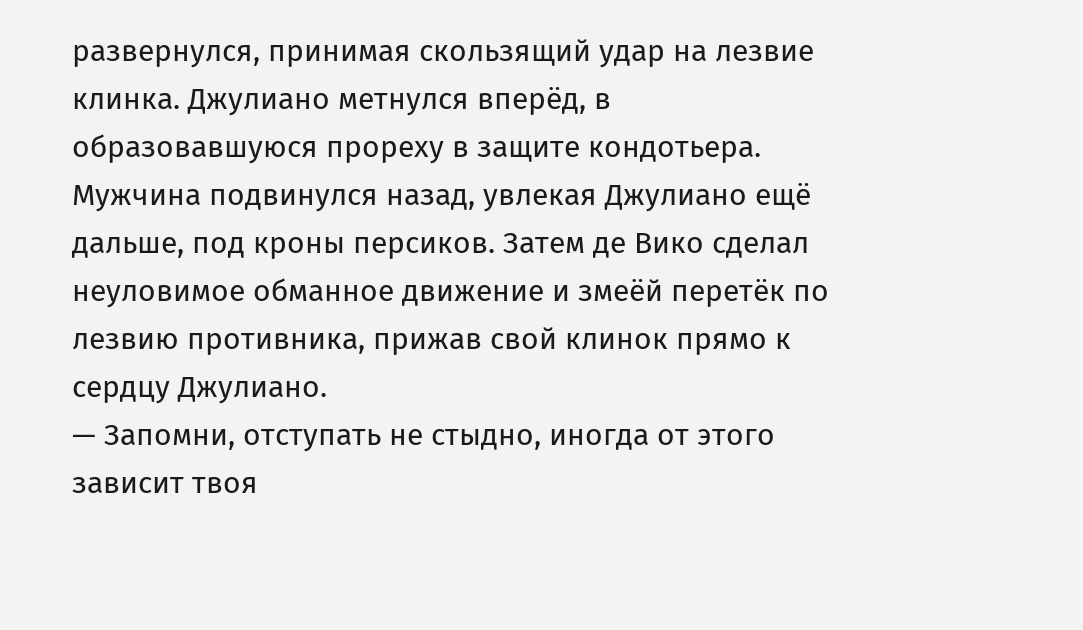развернулся, принимая скользящий удар на лезвие клинка. Джулиано метнулся вперёд, в образовавшуюся прореху в защите кондотьера. Мужчина подвинулся назад, увлекая Джулиано ещё дальше, под кроны персиков. Затем де Вико сделал неуловимое обманное движение и змеёй перетёк по лезвию противника, прижав свой клинок прямо к сердцу Джулиано.
— Запомни, отступать не стыдно, иногда от этого зависит твоя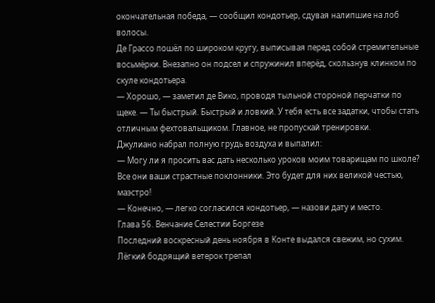окончательная победа, — сообщил кондотьер, сдувая налипшие на лоб волосы.
Де Грассо пошёл по широком кругу, выписывая перед собой стремительные восьмёрки. Внезапно он подсел и спружинил вперёд, скользнув клинком по скуле кондотьера.
— Хорошо, — заметил де Вико, проводя тыльной стороной перчатки по щеке. — Ты быстрый. Быстрый и ловкий. У тебя есть все задатки, чтобы стать отличным фехтовальщиком. Главное, не пропускай тренировки.
Джулиано набрал полную грудь воздуха и выпалил:
— Могу ли я просить вас дать несколько уроков моим товарищам по школе? Все они ваши страстные поклонники. Это будет для них великой честью, маэстро!
— Конечно, — легко согласился кондотьер, — назови дату и место.
Глава 56. Венчание Селестии Боргезе
Последний воскресный день ноября в Конте выдался свежим, но сухим. Лёгкий бодрящий ветерок трепал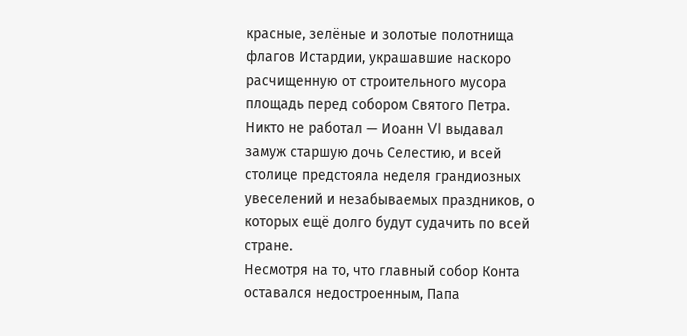красные, зелёные и золотые полотнища флагов Истардии, украшавшие наскоро расчищенную от строительного мусора площадь перед собором Святого Петра. Никто не работал — Иоанн VI выдавал замуж старшую дочь Селестию, и всей столице предстояла неделя грандиозных увеселений и незабываемых праздников, о которых ещё долго будут судачить по всей стране.
Несмотря на то, что главный собор Конта оставался недостроенным, Папа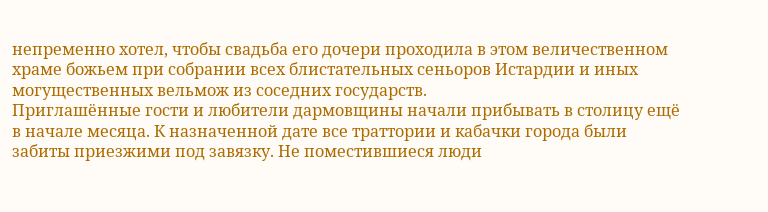непременно хотел, чтобы свадьба его дочери проходила в этом величественном храме божьем при собрании всех блистательных сеньоров Истардии и иных могущественных вельмож из соседних государств.
Приглашённые гости и любители дармовщины начали прибывать в столицу ещё в начале месяца. К назначенной дате все траттории и кабачки города были забиты приезжими под завязку. Не поместившиеся люди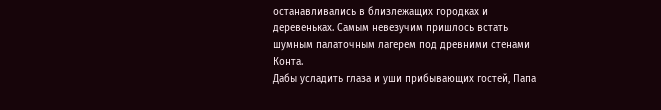останавливались в близлежащих городках и деревеньках. Самым невезучим пришлось встать шумным палаточным лагерем под древними стенами Конта.
Дабы усладить глаза и уши прибывающих гостей, Папа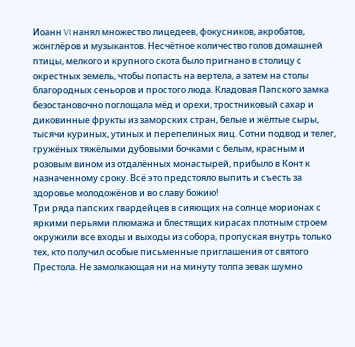Иоанн VI нанял множество лицедеев, фокусников, акробатов, жонглёров и музыкантов. Несчётное количество голов домашней птицы, мелкого и крупного скота было пригнано в столицу с окрестных земель, чтобы попасть на вертела, а затем на столы благородных сеньоров и простого люда. Кладовая Папского замка безостановочно поглощала мёд и орехи, тростниковый сахар и диковинные фрукты из заморских стран, белые и жёлтые сыры, тысячи куриных, утиных и перепелиных яиц. Сотни подвод и телег, гружёных тяжёлыми дубовыми бочками с белым, красным и розовым вином из отдалённых монастырей, прибыло в Конт к назначенному сроку. Всё это предстояло выпить и съесть за здоровье молодожёнов и во славу божию!
Три ряда папских гвардейцев в сияющих на солнце морионах с яркими перьями плюмажа и блестящих кирасах плотным строем окружили все входы и выходы из собора, пропуская внутрь только тех, кто получил особые письменные приглашения от святого Престола. Не замолкающая ни на минуту толпа зевак шумно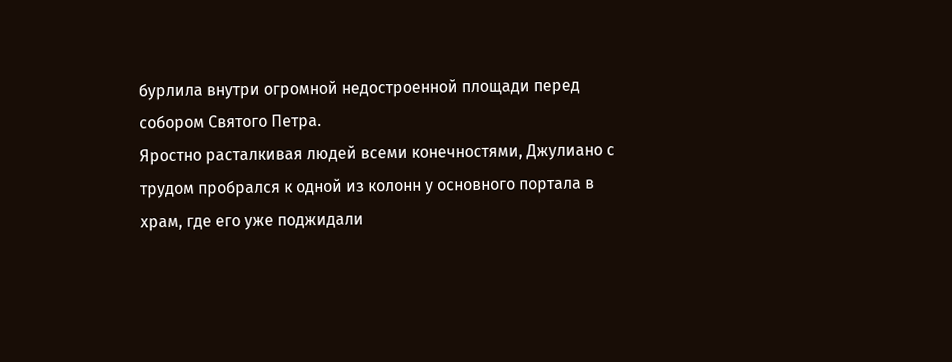бурлила внутри огромной недостроенной площади перед собором Святого Петра.
Яростно расталкивая людей всеми конечностями, Джулиано с трудом пробрался к одной из колонн у основного портала в храм, где его уже поджидали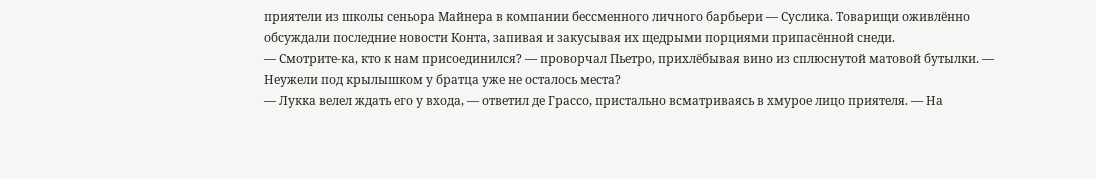приятели из школы сеньора Майнера в компании бессменного личного барбьери — Суслика. Товарищи оживлённо обсуждали последние новости Конта, запивая и закусывая их щедрыми порциями припасённой снеди.
— Смотрите-ка, кто к нам присоединился? — проворчал Пьетро, прихлёбывая вино из сплюснутой матовой бутылки. — Неужели под крылышком у братца уже не осталось места?
— Лукка велел ждать его у входа, — ответил де Грассо, пристально всматриваясь в хмурое лицо приятеля. — На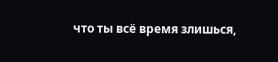что ты всё время злишься,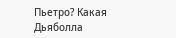Пьетро? Какая Дьяболла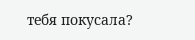тебя покусала?